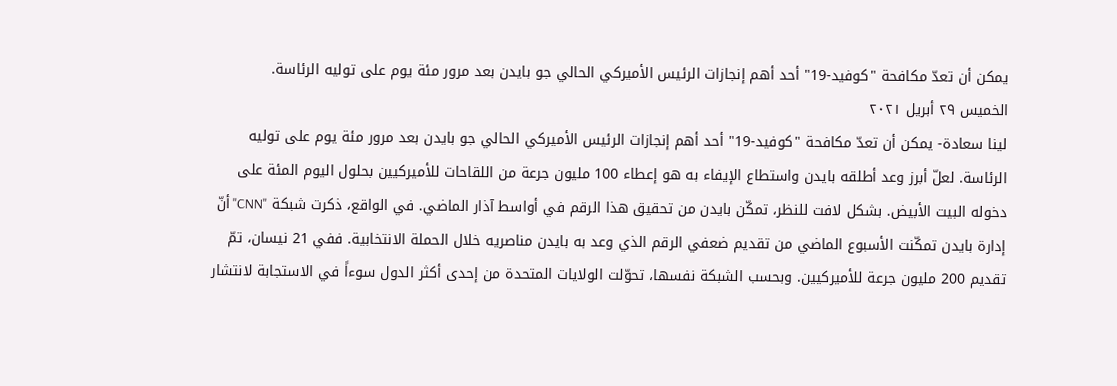يمكن أن تعدّ مكافحة "كوفيد-19" أحد أهم إنجازات الرئيس الأميركي الحالي جو بايدن بعد مرور مئة يوم على توليه الرئاسة.
الخميس ٢٩ أبريل ٢٠٢١
لينا سعادة- يمكن أن تعدّ مكافحة "كوفيد-19" أحد أهم إنجازات الرئيس الأميركي الحالي جو بايدن بعد مرور مئة يوم على توليه الرئاسة. لعلّ أبرز وعد أطلقه بايدن واستطاع الإيفاء به هو إعطاء 100 مليون جرعة من اللقاحات للأميركيين بحلول اليوم المئة على دخوله البيت الأبيض. بشكل لافت للنظر، تمكّن بايدن من تحقيق هذا الرقم في أواسط آذار الماضي. في الواقع، ذكرت شبكة "CNN" أنّ إدارة بايدن تمكّنت الأسبوع الماضي من تقديم ضعفي الرقم الذي وعد به بايدن مناصريه خلال الحملة الانتخابية. ففي 21 نيسان، تمّ تقديم 200 مليون جرعة للأميركيين. وبحسب الشبكة نفسها، تحوّلت الولايات المتحدة من إحدى أكثر الدول سوءاً في الاستجابة لانتشار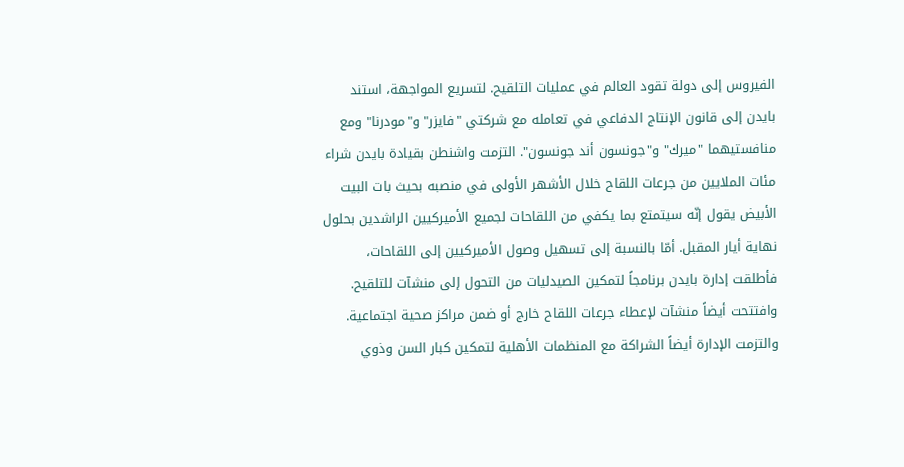الفيروس إلى دولة تقود العالم في عمليات التلقيح. لتسريع المواجهة، استند بايدن إلى قانون الإنتاج الدفاعي في تعامله مع شركتي "فايزر" و"مودرنا" ومع منافستيهما "ميرك" و"جونسون أند جونسون". التزمت واشنطن بقيادة بايدن شراء مئات الملايين من جرعات اللقاح خلال الأشهر الأولى في منصبه بحيث بات البيت الأبيض يقول إنّه سيتمتع بما يكفي من اللقاحات لجميع الأميركيين الراشدين بحلول نهاية أيار المقبل. أمّا بالنسبة إلى تسهيل وصول الأميركيين إلى اللقاحات، فأطلقت إدارة بايدن برنامجاً لتمكين الصيدليات من التحول إلى منشآت للتلقيح. وافتتحت أيضاً منشآت لإعطاء جرعات اللقاح خارج أو ضمن مراكز صحية اجتماعية. والتزمت الإدارة أيضاً الشراكة مع المنظمات الأهلية لتمكين كبار السن وذوي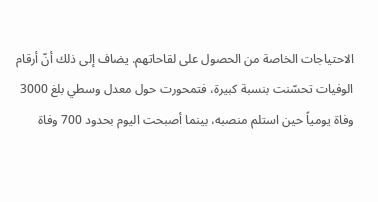الاحتياجات الخاصة من الحصول على لقاحاتهم. يضاف إلى ذلك أنّ أرقام الوفيات تحسّنت بنسبة كبيرة، فتمحورت حول معدل وسطي بلغ 3000 وفاة يومياً حين استلم منصبه، بينما أصبحت اليوم بحدود 700 وفاة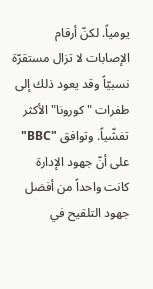يومياً. لكنّ أرقام الإصابات لا تزال مستقرّة نسبيّاً وقد يعود ذلك إلى طفرات "كورونا" الأكثر تفشّياً. وتوافق "BBC" على أنّ جهود الإدارة كانت واحداً من أفضل جهود التلقيح في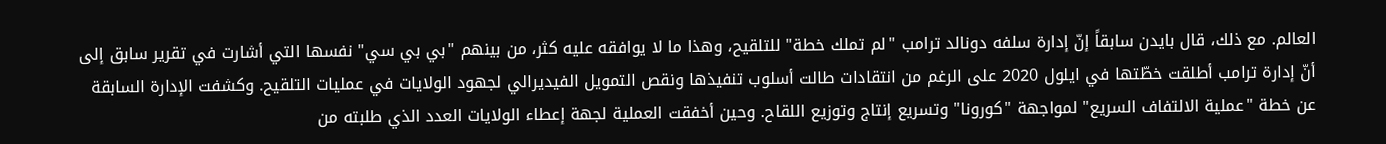العالم. مع ذلك، قال بايدن سابقاً إنّ إدارة سلفه دونالد ترامب "لم تملك خطة" للتلقيح، وهذا ما لا يوافقه عليه كثر، من بينهم "بي بي سي" نفسها التي أشارت في تقرير سابق إلى أنّ إدارة ترامب أطلقت خطّتها في ايلول 2020 على الرغم من انتقادات طالت أسلوب تنفيذها ونقص التمويل الفيديرالي لجهود الولايات في عمليات التلقيح. وكشفت الإدارة السابقة عن خطة "عملية الالتفاف السريع" لمواجهة "كورونا" وتسريع إنتاج وتوزيع اللقاح. وحين أخفقت العملية لجهة إعطاء الولايات العدد الذي طلبته من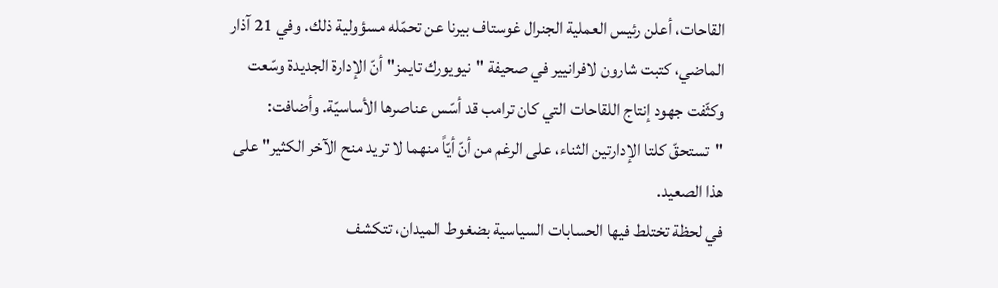القاحات، أعلن رئيس العملية الجنرال غوستاف بيرنا عن تحمّله مسؤولية ذلك. وفي 21 آذار الماضي، كتبت شارون لافرانيير في صحيفة "نيويورك تايمز" أنّ الإدارة الجديدة وسّعت وكثّفت جهود إنتاج اللقاحات التي كان ترامب قد أسّس عناصرها الأساسيّة. وأضافت: "تستحقّ كلتا الإدارتين الثناء، على الرغم من أنّ أيّاً منهما لا تريد منح الآخر الكثير" على هذا الصعيد.
في لحظة تختلط فيها الحسابات السياسية بضغوط الميدان، تتكشف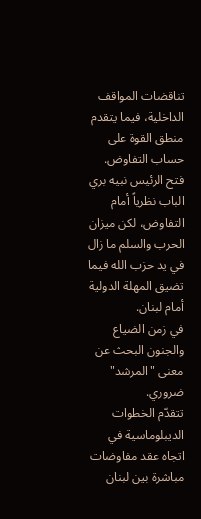تناقضات المواقف الداخلية، فيما يتقدم منطق القوة على حساب التفاوض.
فتح الرئيس نبيه بري الباب نظرياً أمام التفاوض، لكن ميزان الحرب والسلم ما زال في يد حزب الله فيما تضيق المهلة الدولية أمام لبنان.
في زمن الضياع والجنون البحث عن معنى "المرشد" ضروري.
تتقدّم الخطوات الديبلوماسية في اتجاه عقد مفاوضات مباشرة بين لبنان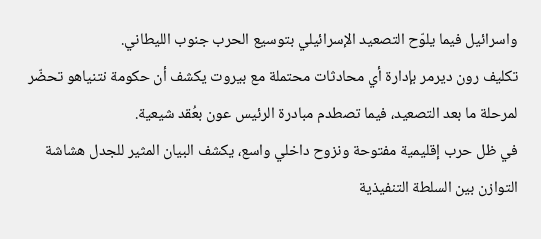واسرائيل فيما يلوّح التصعيد الإسرائيلي بتوسيع الحرب جنوب الليطاني.
تكليف رون ديرمر بإدارة أي محادثات محتملة مع بيروت يكشف أن حكومة نتنياهو تحضّر لمرحلة ما بعد التصعيد، فيما تصطدم مبادرة الرئيس عون بعُقد شيعية.
في ظل حرب إقليمية مفتوحة ونزوح داخلي واسع، يكشف البيان المثير للجدل هشاشة التوازن بين السلطة التنفيذية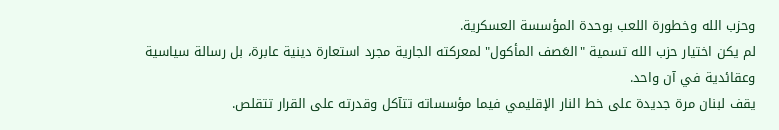وحزب الله وخطورة اللعب بوحدة المؤسسة العسكرية.
لم يكن اختيار حزب الله تسمية "العَصف المأكول" لمعركته الجارية مجرد استعارة دينية عابرة، بل رسالة سياسية وعقائدية في آن واحد.
يقف لبنان مرة جديدة على خط النار الإقليمي فيما مؤسساته تتآكل وقدرته على القرار تتقلص.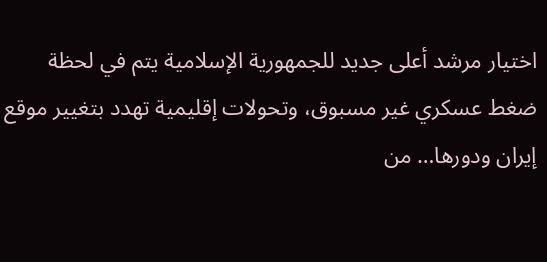اختيار مرشد أعلى جديد للجمهورية الإسلامية يتم في لحظة ضغط عسكري غير مسبوق، وتحولات إقليمية تهدد بتغيير موقع إيران ودورها… من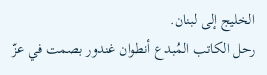الخليج إلى لبنان.
رحل الكاتب المُبدع أنطوان غندور بصمت في عزّ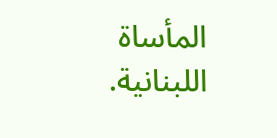المأساة اللبنانية.